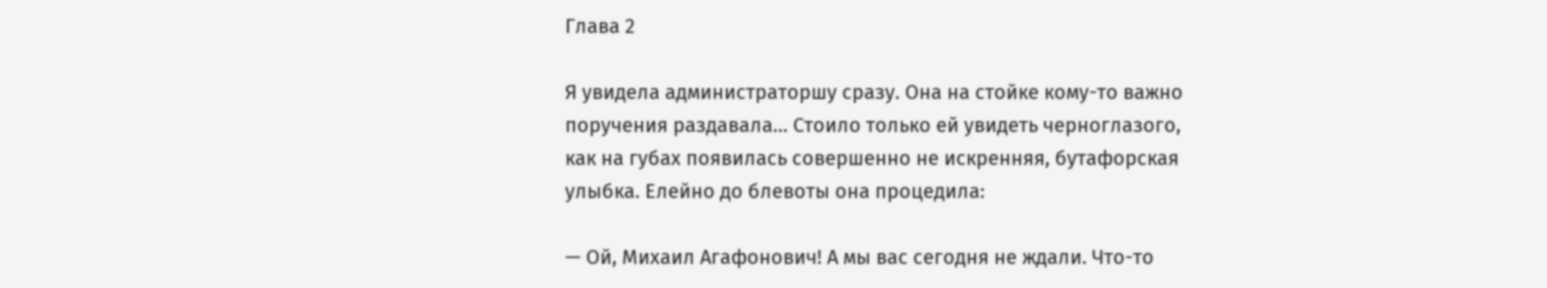Глава 2

Я увидела администраторшу сразу. Она на стойке кому-то важно поручения раздавала... Стоило только ей увидеть черноглазого, как на губах появилась совершенно не искренняя, бутафорская улыбка. Елейно до блевоты она процедила:

— Ой, Михаил Агафонович! А мы вас сегодня не ждали. Что-то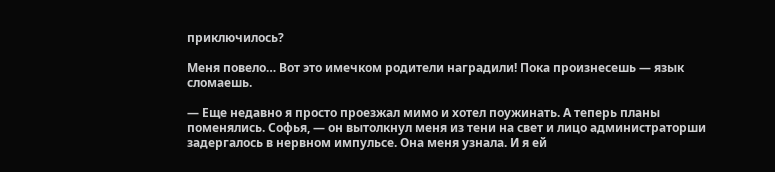приключилось?

Меня повело… Вот это имечком родители наградили! Пока произнесешь — язык сломаешь.

— Еще недавно я просто проезжал мимо и хотел поужинать. А теперь планы поменялись. Софья, — он вытолкнул меня из тени на свет и лицо администраторши задергалось в нервном импульсе. Она меня узнала. И я ей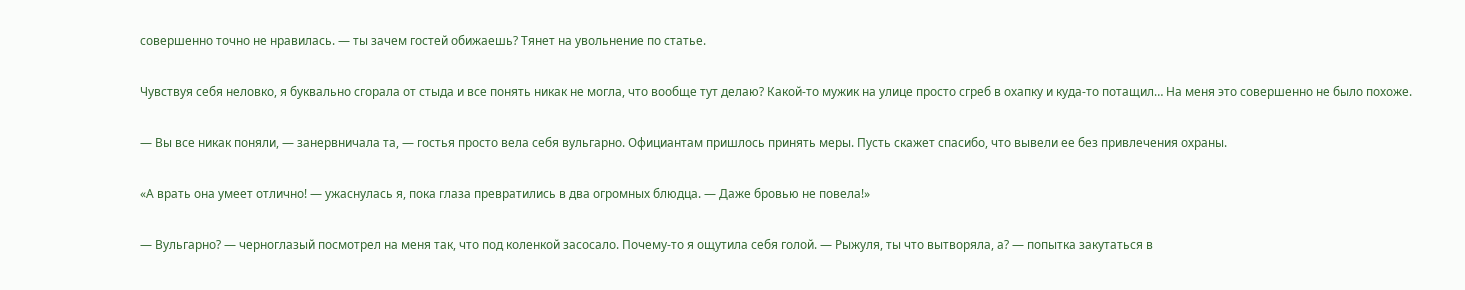совершенно точно не нравилась. — ты зачем гостей обижаешь? Тянет на увольнение по статье.

Чувствуя себя неловко, я буквально сгорала от стыда и все понять никак не могла, что вообще тут делаю? Какой-то мужик на улице просто сгреб в охапку и куда-то потащил… На меня это совершенно не было похоже.

— Вы все никак поняли, — занервничала та, — гостья просто вела себя вульгарно. Официантам пришлось принять меры. Пусть скажет спасибо, что вывели ее без привлечения охраны.

«А врать она умеет отлично! — ужаснулась я, пока глаза превратились в два огромных блюдца. — Даже бровью не повела!»

— Вульгарно? — черноглазый посмотрел на меня так, что под коленкой засосало. Почему-то я ощутила себя голой. — Рыжуля, ты что вытворяла, а? — попытка закутаться в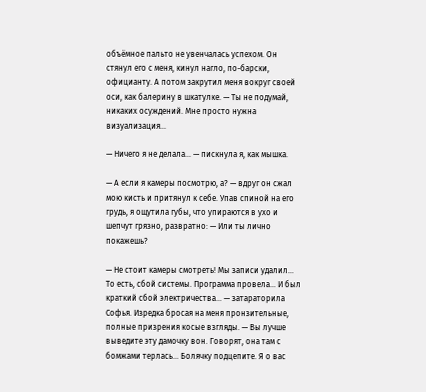объёмное пальто не увенчалась успехом. Он стянул его с меня, кинул нагло, по-барски, официанту. А потом закрутил меня вокруг своей оси, как балерину в шкатулке. — Ты не подумай, никаких осуждений. Мне просто нужна визуализация…

— Ничего я не делала… — пискнула я, как мышка.

— А если я камеры посмотрю, а? — вдруг он сжал мою кисть и притянул к себе. Упав спиной на его грудь, я ощутила губы, что упираются в ухо и шепчут грязно, развратно: — Или ты лично покажешь?

— Не стоит камеры смотреть! Мы записи удалил… То есть, сбой системы. Программа провела… И был краткий сбой электричества… — затараторила Софья. Изредка бросая на меня пронзительные, полные призрения косые взгляды. — Вы лучше выведите эту дамочку вон. Говорят, она там с бомжами терлась… Болячку подцепите. Я о вас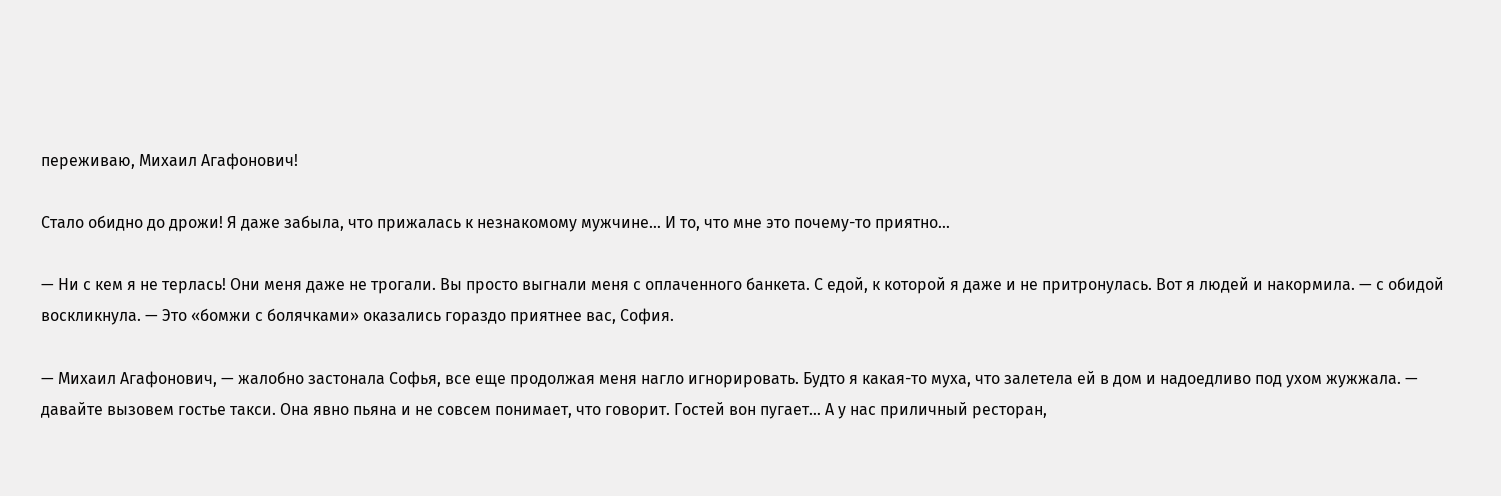переживаю, Михаил Агафонович!

Стало обидно до дрожи! Я даже забыла, что прижалась к незнакомому мужчине… И то, что мне это почему-то приятно…

— Ни с кем я не терлась! Они меня даже не трогали. Вы просто выгнали меня с оплаченного банкета. С едой, к которой я даже и не притронулась. Вот я людей и накормила. — с обидой воскликнула. — Это «бомжи с болячками» оказались гораздо приятнее вас, София.

— Михаил Агафонович, — жалобно застонала Софья, все еще продолжая меня нагло игнорировать. Будто я какая-то муха, что залетела ей в дом и надоедливо под ухом жужжала. — давайте вызовем гостье такси. Она явно пьяна и не совсем понимает, что говорит. Гостей вон пугает… А у нас приличный ресторан,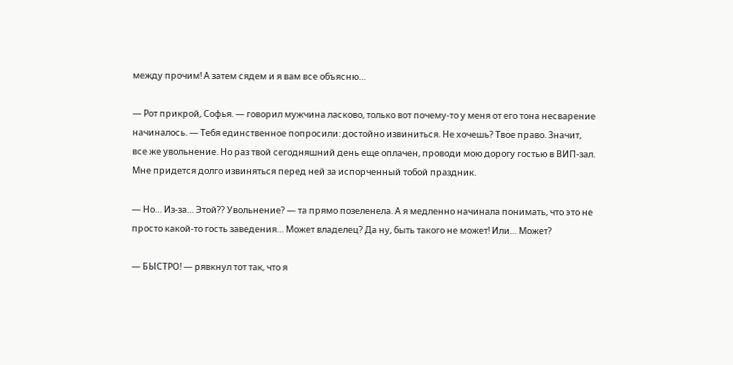между прочим! А затем сядем и я вам все объясню…

— Рот прикрой, Софья. — говорил мужчина ласково, только вот почему-то у меня от его тона несварение начиналось. — Тебя единственное попросили: достойно извиниться. Не хочешь? Твое право. Значит, все же увольнение. Но раз твой сегодняшний день еще оплачен, проводи мою дорогу гостью в ВИП-зал. Мне придется долго извиняться перед ней за испорченный тобой праздник.

— Но… Из-за… Этой?? Увольнение? — та прямо позеленела. А я медленно начинала понимать, что это не просто какой-то гость заведения… Может владелец? Да ну, быть такого не может! Или… Может?

— БЫСТРО! — рявкнул тот так, что я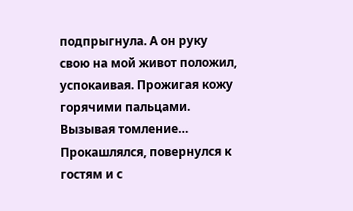подпрыгнула. А он руку свою на мой живот положил, успокаивая. Прожигая кожу горячими пальцами. Вызывая томление… Прокашлялся, повернулся к гостям и с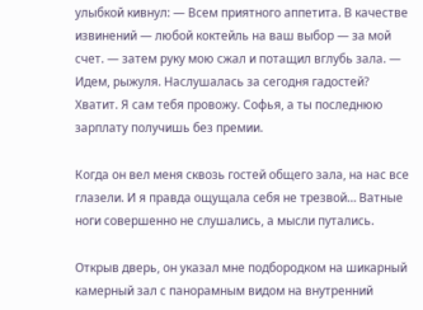улыбкой кивнул: — Всем приятного аппетита. В качестве извинений — любой коктейль на ваш выбор — за мой счет. — затем руку мою сжал и потащил вглубь зала. — Идем, рыжуля. Наслушалась за сегодня гадостей? Хватит. Я сам тебя провожу. Софья, а ты последнюю зарплату получишь без премии.

Когда он вел меня сквозь гостей общего зала, на нас все глазели. И я правда ощущала себя не трезвой… Ватные ноги совершенно не слушались, а мысли путались.

Открыв дверь, он указал мне подбородком на шикарный камерный зал с панорамным видом на внутренний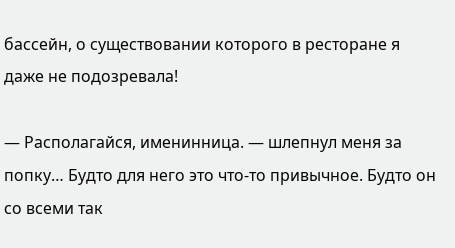бассейн, о существовании которого в ресторане я даже не подозревала!

— Располагайся, именинница. — шлепнул меня за попку… Будто для него это что-то привычное. Будто он со всеми так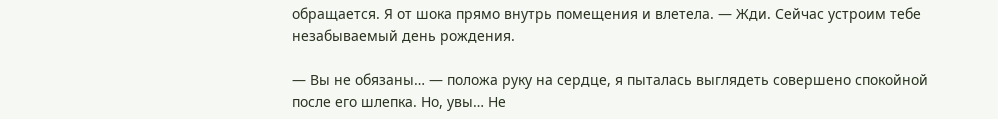обращается. Я от шока прямо внутрь помещения и влетела. — Жди. Сейчас устроим тебе незабываемый день рождения.

— Вы не обязаны… — положа руку на сердце, я пыталась выглядеть совершено спокойной после его шлепка. Но, увы… Не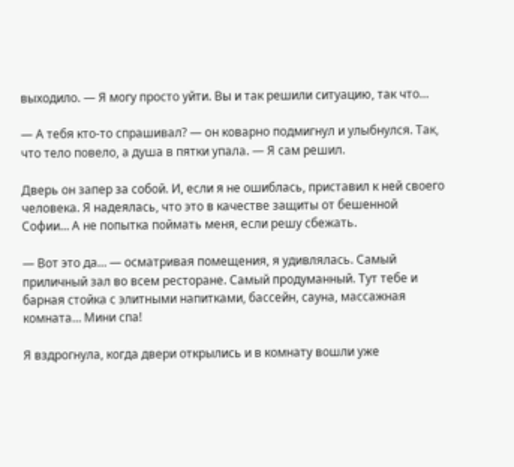выходило. — Я могу просто уйти. Вы и так решили ситуацию, так что…

— А тебя кто-то спрашивал? — он коварно подмигнул и улыбнулся. Так, что тело повело, а душа в пятки упала. — Я сам решил.

Дверь он запер за собой. И, если я не ошиблась, приставил к ней своего человека. Я надеялась, что это в качестве защиты от бешенной Софии… А не попытка поймать меня, если решу сбежать.

— Вот это да… — осматривая помещения, я удивлялась. Самый приличный зал во всем ресторане. Самый продуманный. Тут тебе и барная стойка с элитными напитками, бассейн, сауна, массажная комната… Мини спа!

Я вздрогнула, когда двери открылись и в комнату вошли уже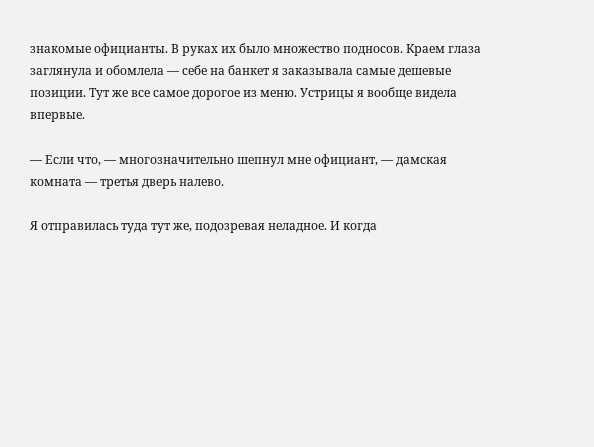знакомые официанты. В руках их было множество подносов. Краем глаза заглянула и обомлела — себе на банкет я заказывала самые дешевые позиции. Тут же все самое дорогое из меню. Устрицы я вообще видела впервые.

— Если что, — многозначительно шепнул мне официант, — дамская комната — третья дверь налево.

Я отправилась туда тут же, подозревая неладное. И когда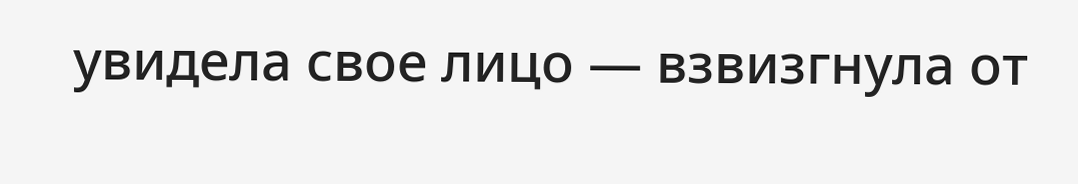увидела свое лицо — взвизгнула от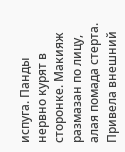испуга. Панды нервно курят в сторонке. Макияж размазан по лицу, алая помада стерта. Привела внешний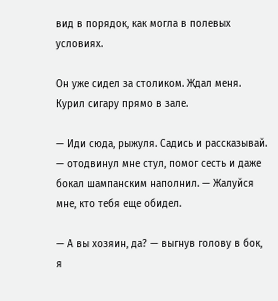вид в порядок, как могла в полевых условиях.

Он уже сидел за столиком. Ждал меня. Курил сигару прямо в зале.

— Иди сюда, рыжуля. Садись и рассказывай. — отодвинул мне стул, помог сесть и даже бокал шампанским наполнил. — Жалуйся мне, кто тебя еще обидел.

— А вы хозяин, да? — выгнув голову в бок, я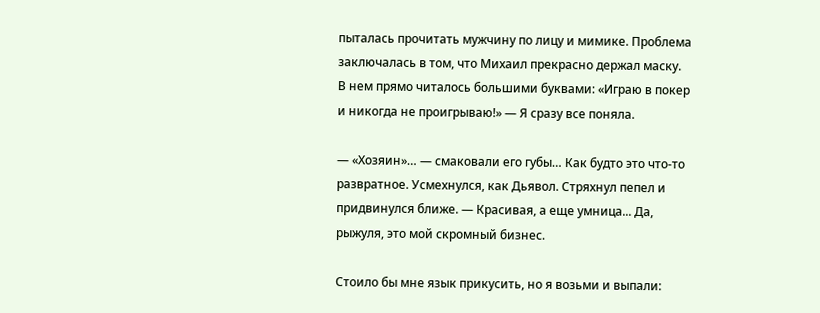пыталась прочитать мужчину по лицу и мимике. Проблема заключалась в том, что Михаил прекрасно держал маску. В нем прямо читалось большими буквами: «Играю в покер и никогда не проигрываю!» — Я сразу все поняла.

— «Хозяин»… — смаковали его губы… Как будто это что-то развратное. Усмехнулся, как Дьявол. Стряхнул пепел и придвинулся ближе. — Красивая, а еще умница... Да, рыжуля, это мой скромный бизнес.

Стоило бы мне язык прикусить, но я возьми и выпали: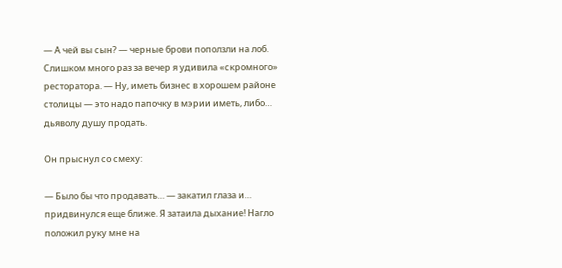— А чей вы сын? — черные брови поползли на лоб. Слишком много раз за вечер я удивила «скромного» ресторатора. — Ну, иметь бизнес в хорошем районе столицы — это надо папочку в мэрии иметь, либо… дьяволу душу продать.

Он прыснул со смеху:

— Было бы что продавать… — закатил глаза и… придвинулся еще ближе. Я затаила дыхание! Нагло положил руку мне на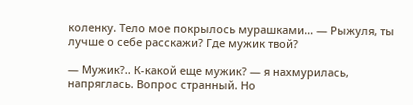коленку. Тело мое покрылось мурашками… — Рыжуля, ты лучше о себе расскажи? Где мужик твой?

— Мужик?.. К-какой еще мужик? — я нахмурилась, напряглась. Вопрос странный. Но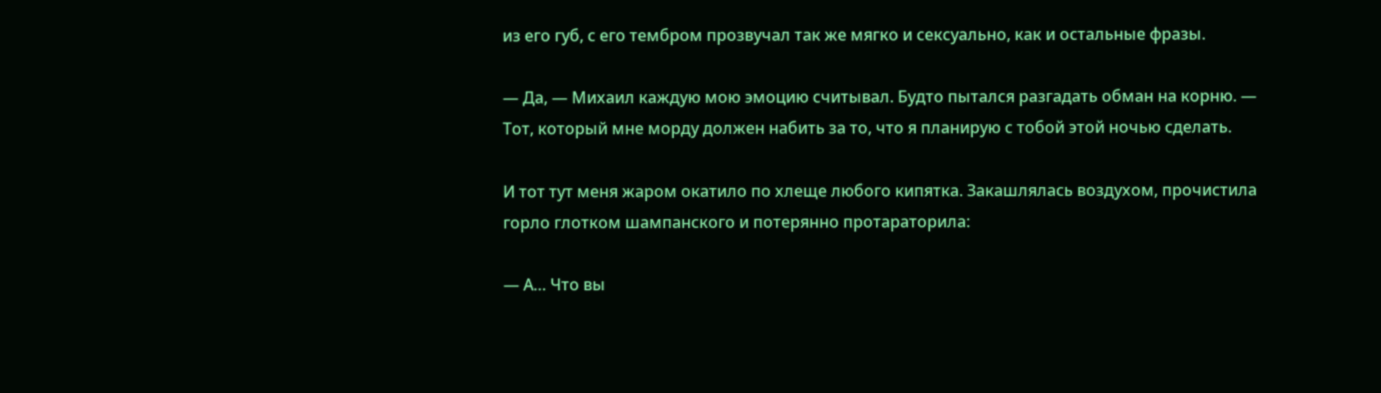из его губ, с его тембром прозвучал так же мягко и сексуально, как и остальные фразы.

— Да, — Михаил каждую мою эмоцию считывал. Будто пытался разгадать обман на корню. — Тот, который мне морду должен набить за то, что я планирую с тобой этой ночью сделать.

И тот тут меня жаром окатило по хлеще любого кипятка. Закашлялась воздухом, прочистила горло глотком шампанского и потерянно протараторила:

— А… Что вы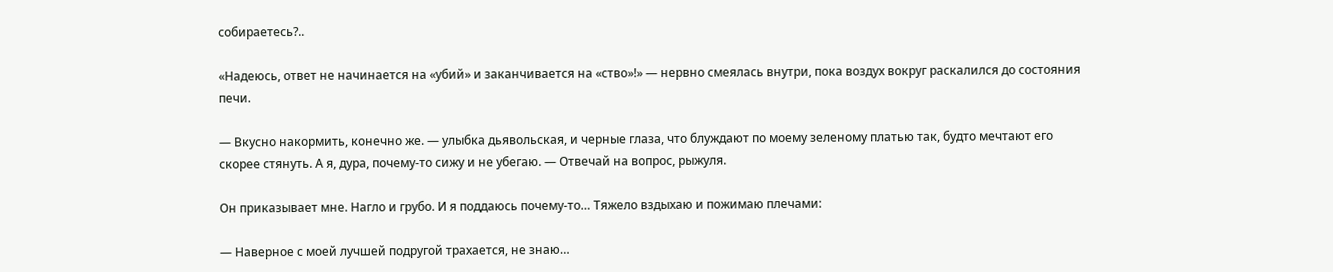собираетесь?..

«Надеюсь, ответ не начинается на «убий» и заканчивается на «ство»!» — нервно смеялась внутри, пока воздух вокруг раскалился до состояния печи.

— Вкусно накормить, конечно же. — улыбка дьявольская, и черные глаза, что блуждают по моему зеленому платью так, будто мечтают его скорее стянуть. А я, дура, почему-то сижу и не убегаю. — Отвечай на вопрос, рыжуля.

Он приказывает мне. Нагло и грубо. И я поддаюсь почему-то… Тяжело вздыхаю и пожимаю плечами:

— Наверное с моей лучшей подругой трахается, не знаю…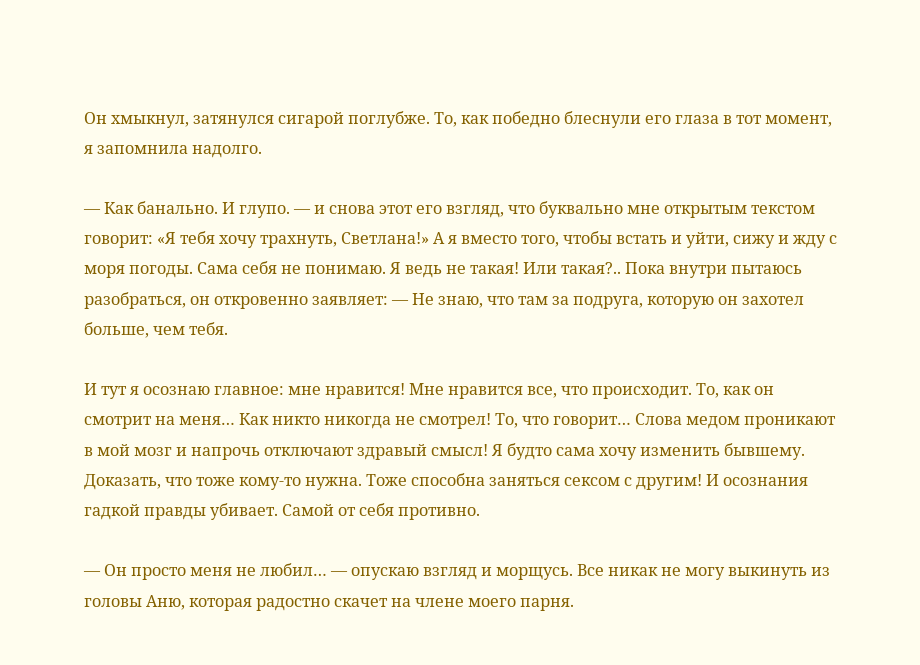Он хмыкнул, затянулся сигарой поглубже. То, как победно блеснули его глаза в тот момент, я запомнила надолго.

— Как банально. И глупо. — и снова этот его взгляд, что буквально мне открытым текстом говорит: «Я тебя хочу трахнуть, Светлана!» А я вместо того, чтобы встать и уйти, сижу и жду с моря погоды. Сама себя не понимаю. Я ведь не такая! Или такая?.. Пока внутри пытаюсь разобраться, он откровенно заявляет: — Не знаю, что там за подруга, которую он захотел больше, чем тебя.

И тут я осознаю главное: мне нравится! Мне нравится все, что происходит. То, как он смотрит на меня… Как никто никогда не смотрел! То, что говорит… Слова медом проникают в мой мозг и напрочь отключают здравый смысл! Я будто сама хочу изменить бывшему. Доказать, что тоже кому-то нужна. Тоже способна заняться сексом с другим! И осознания гадкой правды убивает. Самой от себя противно.

— Он просто меня не любил… — опускаю взгляд и морщусь. Все никак не могу выкинуть из головы Аню, которая радостно скачет на члене моего парня.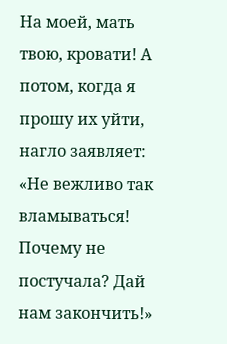На моей, мать твою, кровати! А потом, когда я прошу их уйти, нагло заявляет: «Не вежливо так вламываться! Почему не постучала? Дай нам закончить!»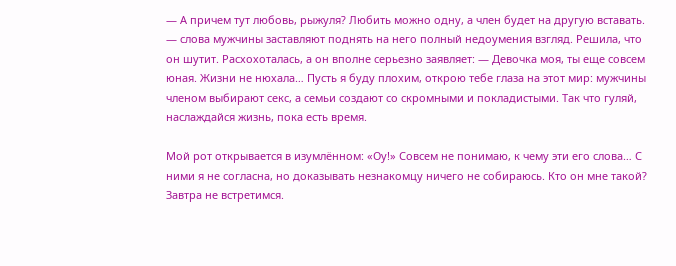— А причем тут любовь, рыжуля? Любить можно одну, а член будет на другую вставать. — слова мужчины заставляют поднять на него полный недоумения взгляд. Решила, что он шутит. Расхохоталась, а он вполне серьезно заявляет: — Девочка моя, ты еще совсем юная. Жизни не нюхала… Пусть я буду плохим, открою тебе глаза на этот мир: мужчины членом выбирают секс, а семьи создают со скромными и покладистыми. Так что гуляй, наслаждайся жизнь, пока есть время.

Мой рот открывается в изумлённом: «Оу!» Совсем не понимаю, к чему эти его слова… С ними я не согласна, но доказывать незнакомцу ничего не собираюсь. Кто он мне такой? Завтра не встретимся.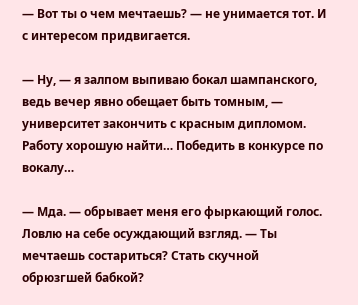— Вот ты о чем мечтаешь? — не унимается тот. И с интересом придвигается.

— Ну, — я залпом выпиваю бокал шампанского, ведь вечер явно обещает быть томным, — университет закончить с красным дипломом. Работу хорошую найти… Победить в конкурсе по вокалу…

— Мда. — обрывает меня его фыркающий голос. Ловлю на себе осуждающий взгляд. — Ты мечтаешь состариться? Стать скучной обрюзгшей бабкой?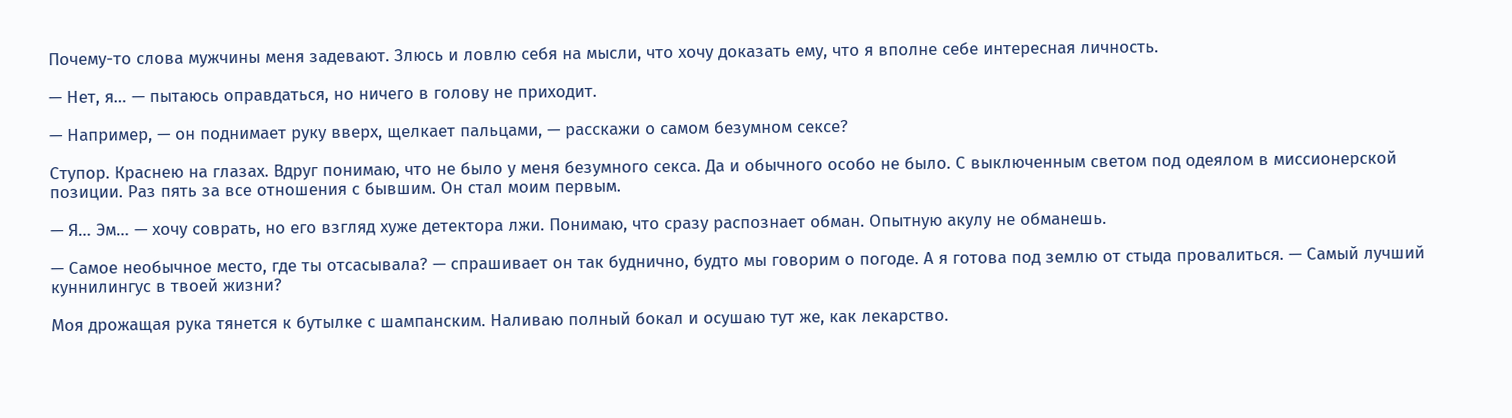Почему-то слова мужчины меня задевают. Злюсь и ловлю себя на мысли, что хочу доказать ему, что я вполне себе интересная личность.

— Нет, я… — пытаюсь оправдаться, но ничего в голову не приходит.

— Например, — он поднимает руку вверх, щелкает пальцами, — расскажи о самом безумном сексе?

Ступор. Краснею на глазах. Вдруг понимаю, что не было у меня безумного секса. Да и обычного особо не было. С выключенным светом под одеялом в миссионерской позиции. Раз пять за все отношения с бывшим. Он стал моим первым.

— Я… Эм… — хочу соврать, но его взгляд хуже детектора лжи. Понимаю, что сразу распознает обман. Опытную акулу не обманешь.

— Самое необычное место, где ты отсасывала? — спрашивает он так буднично, будто мы говорим о погоде. А я готова под землю от стыда провалиться. — Самый лучший куннилингус в твоей жизни?

Моя дрожащая рука тянется к бутылке с шампанским. Наливаю полный бокал и осушаю тут же, как лекарство.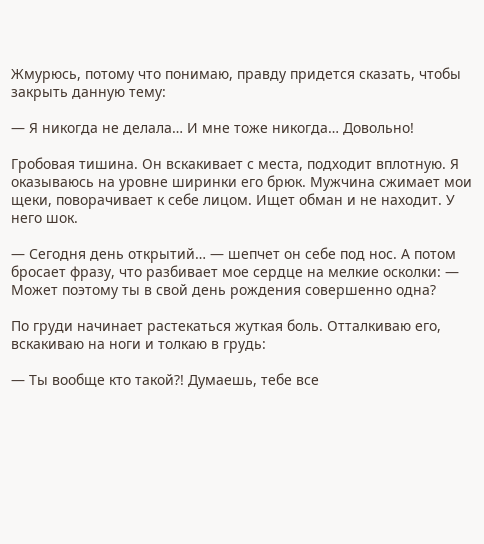Жмурюсь, потому что понимаю, правду придется сказать, чтобы закрыть данную тему:

— Я никогда не делала… И мне тоже никогда… Довольно!

Гробовая тишина. Он вскакивает с места, подходит вплотную. Я оказываюсь на уровне ширинки его брюк. Мужчина сжимает мои щеки, поворачивает к себе лицом. Ищет обман и не находит. У него шок.

— Сегодня день открытий… — шепчет он себе под нос. А потом бросает фразу, что разбивает мое сердце на мелкие осколки: — Может поэтому ты в свой день рождения совершенно одна?

По груди начинает растекаться жуткая боль. Отталкиваю его, вскакиваю на ноги и толкаю в грудь:

— Ты вообще кто такой?! Думаешь, тебе все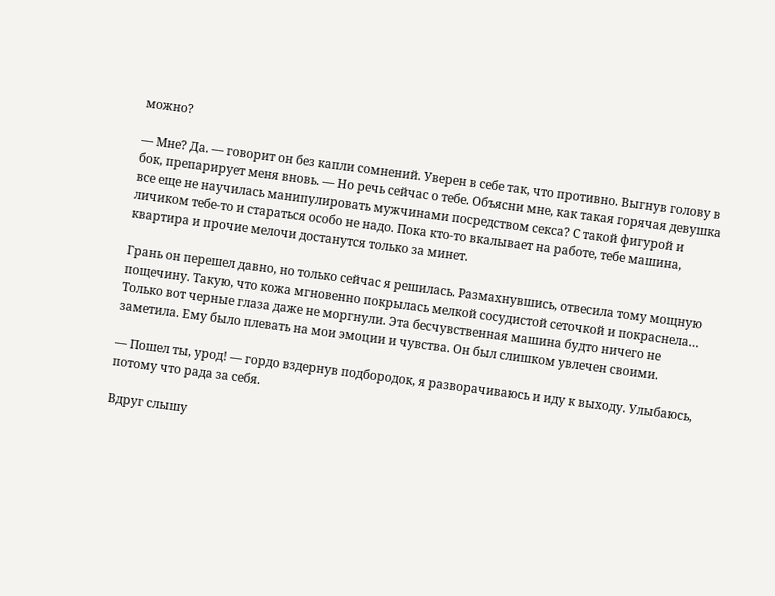можно?

— Мне? Да. — говорит он без капли сомнений. Уверен в себе так, что противно. Выгнув голову в бок, препарирует меня вновь. — Но речь сейчас о тебе. Объясни мне, как такая горячая девушка все еще не научилась манипулировать мужчинами посредством секса? С такой фигурой и личиком тебе-то и стараться особо не надо. Пока кто-то вкалывает на работе, тебе машина, квартира и прочие мелочи достанутся только за минет.

Грань он перешел давно, но только сейчас я решилась. Размахнувшись, отвесила тому мощную пощечину. Такую, что кожа мгновенно покрылась мелкой сосудистой сеточкой и покраснела… Только вот черные глаза даже не моргнули. Эта бесчувственная машина будто ничего не заметила. Ему было плевать на мои эмоции и чувства. Он был слишком увлечен своими.

— Пошел ты, урод! — гордо вздернув подбородок, я разворачиваюсь и иду к выходу. Улыбаюсь, потому что рада за себя.

Вдруг слышу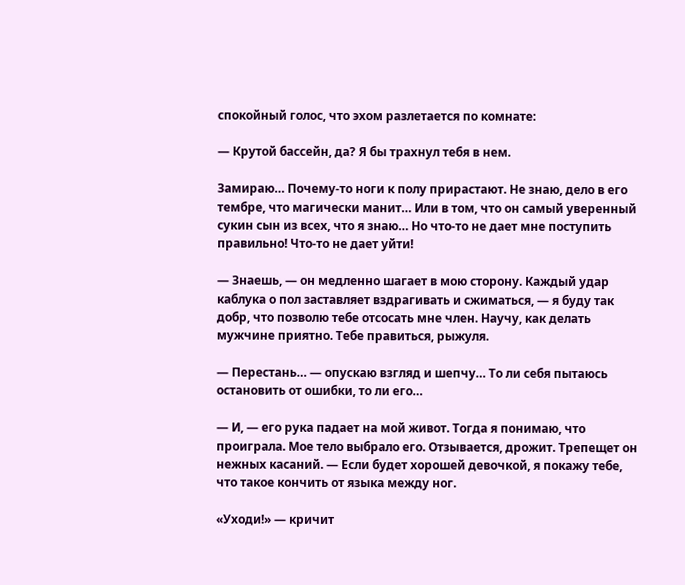спокойный голос, что эхом разлетается по комнате:

— Крутой бассейн, да? Я бы трахнул тебя в нем.

Замираю… Почему-то ноги к полу прирастают. Не знаю, дело в его тембре, что магически манит… Или в том, что он самый уверенный сукин сын из всех, что я знаю… Но что-то не дает мне поступить правильно! Что-то не дает уйти!

— Знаешь, — он медленно шагает в мою сторону. Каждый удар каблука о пол заставляет вздрагивать и сжиматься, — я буду так добр, что позволю тебе отсосать мне член. Научу, как делать мужчине приятно. Тебе правиться, рыжуля.

— Перестань… — опускаю взгляд и шепчу… То ли себя пытаюсь остановить от ошибки, то ли его…

— И, — его рука падает на мой живот. Тогда я понимаю, что проиграла. Мое тело выбрало его. Отзывается, дрожит. Трепещет он нежных касаний. — Если будет хорошей девочкой, я покажу тебе, что такое кончить от языка между ног.

«Уходи!» — кричит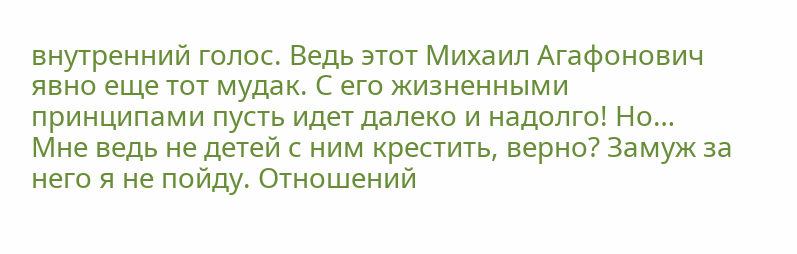внутренний голос. Ведь этот Михаил Агафонович явно еще тот мудак. С его жизненными принципами пусть идет далеко и надолго! Но… Мне ведь не детей с ним крестить, верно? Замуж за него я не пойду. Отношений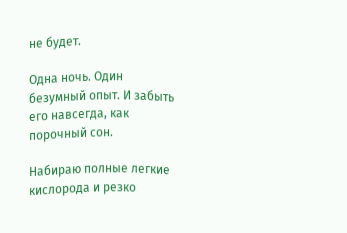не будет.

Одна ночь. Один безумный опыт. И забыть его навсегда, как порочный сон.

Набираю полные легкие кислорода и резко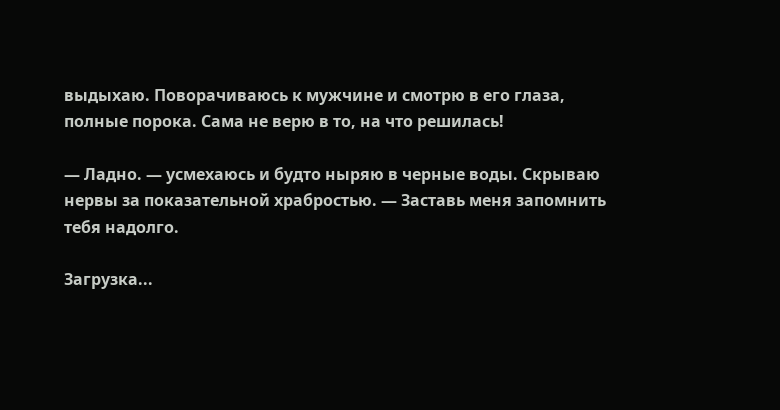выдыхаю. Поворачиваюсь к мужчине и смотрю в его глаза, полные порока. Сама не верю в то, на что решилась!

— Ладно. — усмехаюсь и будто ныряю в черные воды. Скрываю нервы за показательной храбростью. — Заставь меня запомнить тебя надолго.

Загрузка...